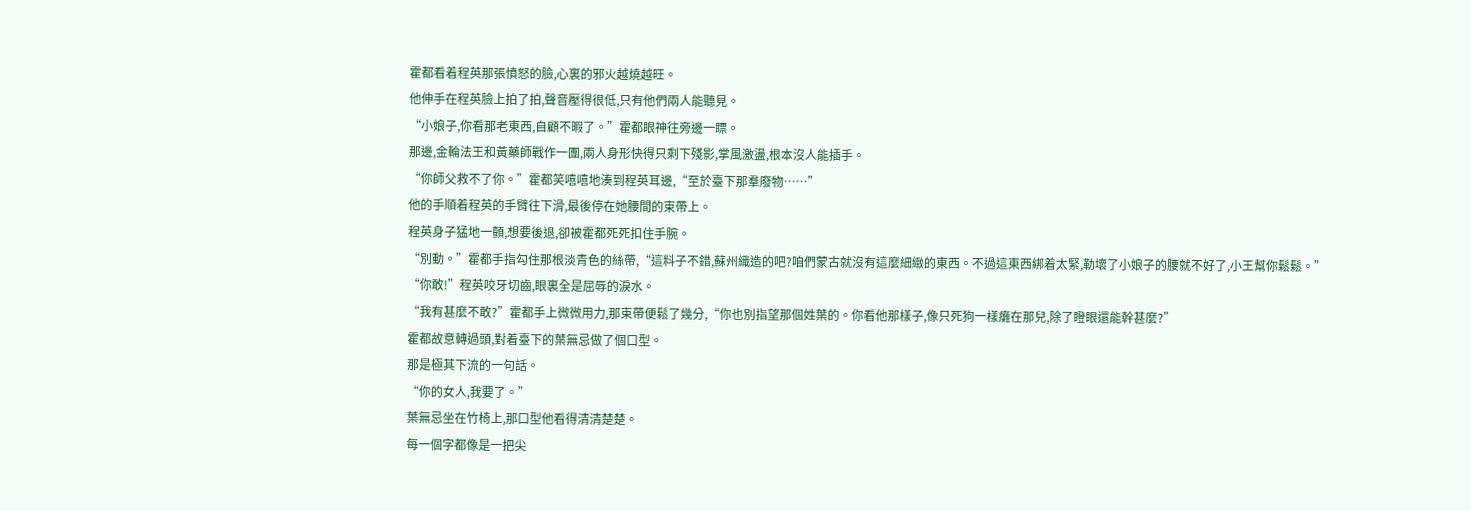霍都看着程英那張憤怒的臉,心裏的邪火越燒越旺。
他伸手在程英臉上拍了拍,聲音壓得很低,只有他們兩人能聽見。
“小娘子,你看那老東西,自顧不暇了。”霍都眼神往旁邊一瞟。
那邊,金輪法王和黃藥師戰作一團,兩人身形快得只剩下殘影,掌風激盪,根本沒人能插手。
“你師父救不了你。”霍都笑嘻嘻地湊到程英耳邊,“至於臺下那羣廢物……”
他的手順着程英的手臂往下滑,最後停在她腰間的束帶上。
程英身子猛地一顫,想要後退,卻被霍都死死扣住手腕。
“別動。”霍都手指勾住那根淡青色的絲帶,“這料子不錯,蘇州織造的吧?咱們蒙古就沒有這麼細緻的東西。不過這東西綁着太緊,勒壞了小娘子的腰就不好了,小王幫你鬆鬆。”
“你敢!”程英咬牙切齒,眼裏全是屈辱的淚水。
“我有甚麼不敢?”霍都手上微微用力,那束帶便鬆了幾分,“你也別指望那個姓葉的。你看他那樣子,像只死狗一樣癱在那兒,除了瞪眼還能幹甚麼?”
霍都故意轉過頭,對着臺下的葉無忌做了個口型。
那是極其下流的一句話。
“你的女人,我要了。”
葉無忌坐在竹椅上,那口型他看得清清楚楚。
每一個字都像是一把尖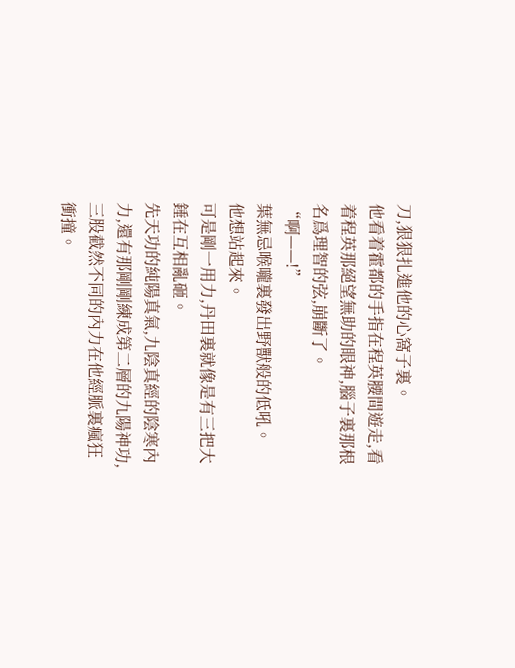刀,狠狠扎進他的心窩子裏。
他看着霍都的手指在程英腰間遊走,看着程英那絕望無助的眼神,腦子裏那根名爲理智的弦,崩斷了。
“啊——!”
葉無忌喉嚨裏發出野獸般的低吼。
他想站起來。
可是剛一用力,丹田裏就像是有三把大錘在互相亂砸。
先天功的純陽真氣,九陰真經的陰寒內力,還有那剛剛練成第二層的九陽神功,三股截然不同的內力在他經脈裏瘋狂衝撞。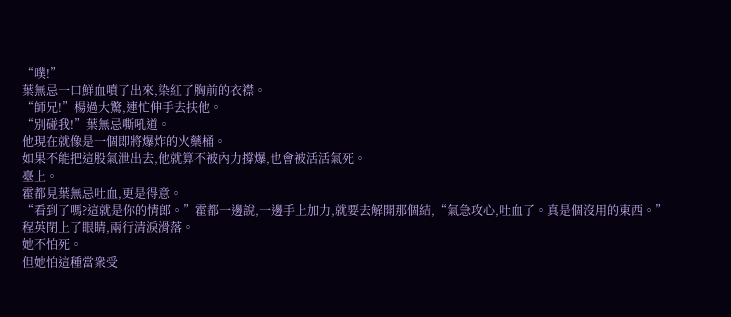“噗!”
葉無忌一口鮮血噴了出來,染紅了胸前的衣襟。
“師兄!”楊過大驚,連忙伸手去扶他。
“別碰我!”葉無忌嘶吼道。
他現在就像是一個即將爆炸的火藥桶。
如果不能把這股氣泄出去,他就算不被內力撐爆,也會被活活氣死。
臺上。
霍都見葉無忌吐血,更是得意。
“看到了嗎?這就是你的情郎。”霍都一邊說,一邊手上加力,就要去解開那個結,“氣急攻心,吐血了。真是個沒用的東西。”
程英閉上了眼睛,兩行清淚滑落。
她不怕死。
但她怕這種當衆受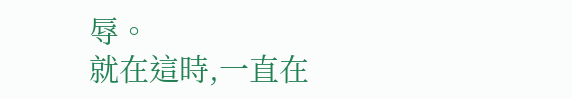辱。
就在這時,一直在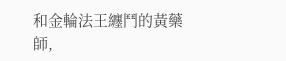和金輪法王纏鬥的黃藥師,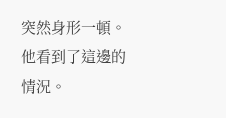突然身形一頓。
他看到了這邊的情況。